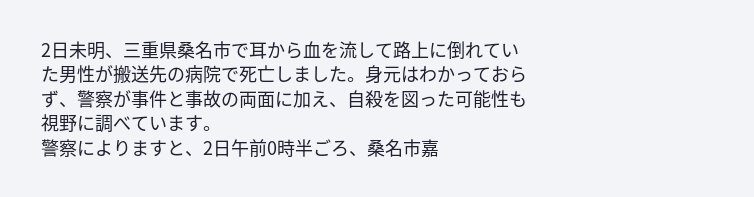2日未明、三重県桑名市で耳から血を流して路上に倒れていた男性が搬送先の病院で死亡しました。身元はわかっておらず、警察が事件と事故の両面に加え、自殺を図った可能性も視野に調べています。
警察によりますと、2日午前0時半ごろ、桑名市嘉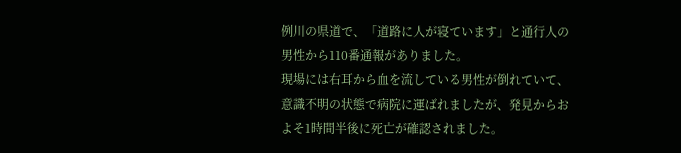例川の県道で、「道路に人が寝ています」と通行人の男性から110番通報がありました。
現場には右耳から血を流している男性が倒れていて、意識不明の状態で病院に運ばれましたが、発見からおよそ1時間半後に死亡が確認されました。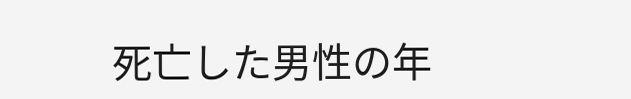死亡した男性の年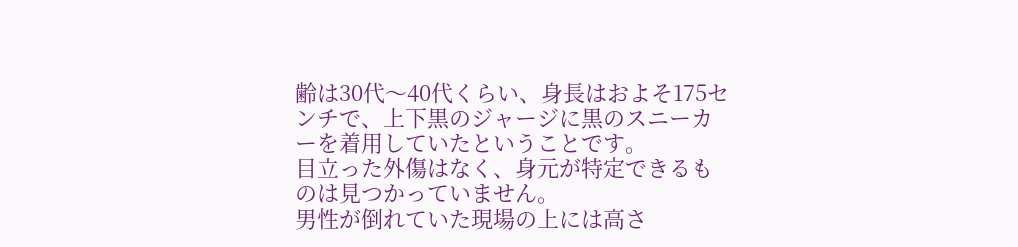齢は30代〜40代くらい、身長はおよそ175センチで、上下黒のジャージに黒のスニーカーを着用していたということです。
目立った外傷はなく、身元が特定できるものは見つかっていません。
男性が倒れていた現場の上には高さ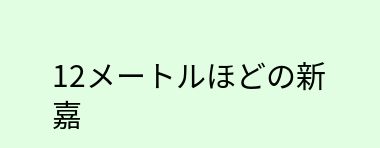12メートルほどの新嘉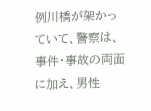例川橋が架かっていて、警察は、事件・事故の両面に加え、男性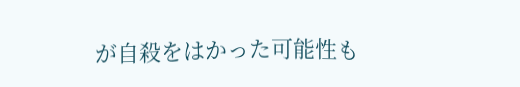が自殺をはかった可能性も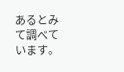あるとみて調べています。